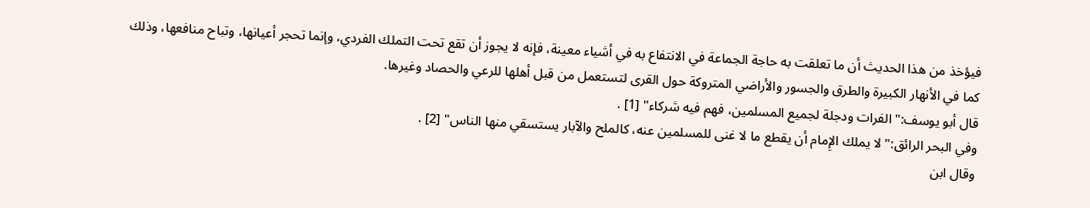فيؤخذ من هذا الحديث أن ما تعلقت به حاجة الجماعة في الانتفاع به في أشياء معينة، فإنه لا يجوز أن تقع تحت التملك الفردي، وإنما تحجر أعيانها، وتباح منافعها، وذلك كما في الأنهار الكبيرة والطرق والجسور والأراضي المتروكة حول القرى لتستعمل من قبل أهلها للرعي والحصاد وغيرها.
قال أبو يوسف:"الفرات ودجلة لجميع المسلمين، فهم فيه شركاء" [1] .
وفي البحر الرائق:"لا يملك الإِمام أن يقطع ما لا غنى للمسلمين عنه، كالملح والآبار يستسقي منها الناس" [2] .
وقال ابن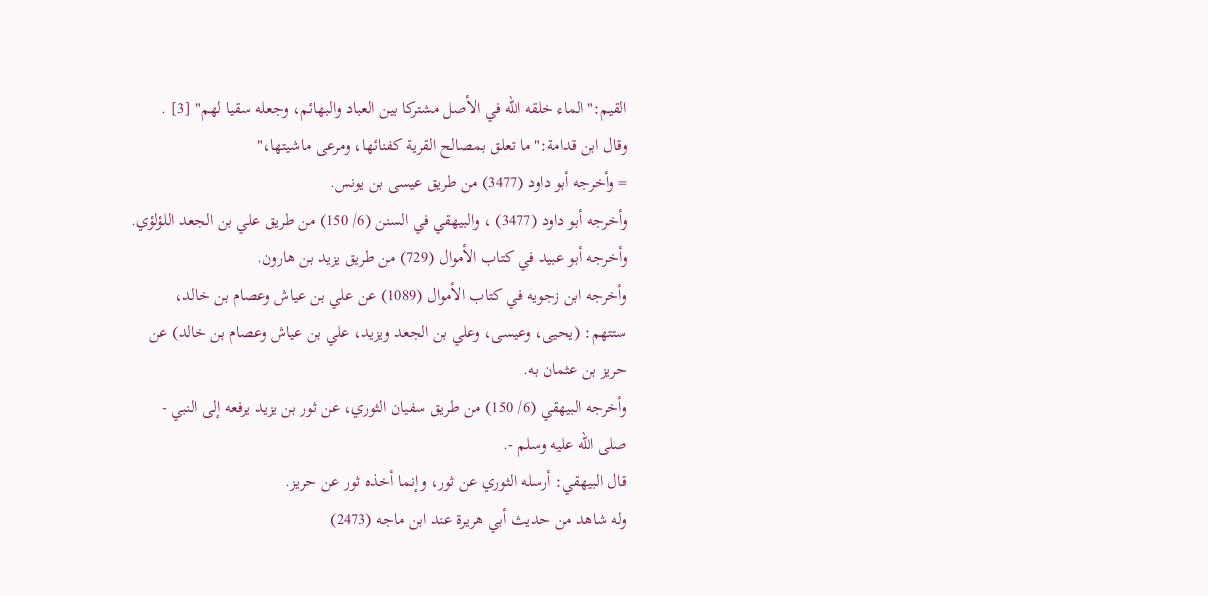القيم:"الماء خلقه الله في الأصل مشتركا بين العباد والبهائم، وجعله سقيا لهم" [3] .
وقال ابن قدامة:"ما تعلق بمصالح القرية كفنائها، ومرعى ماشيتها،"
= وأخرجه أبو داود (3477) من طريق عيسى بن يونس.
وأخرجه أبو داود (3477) ، والبيهقي في السنن (6/ 150) من طريق علي بن الجعد اللؤلؤي.
وأخرجه أبو عبيد في كتاب الأموال (729) من طريق يزيد بن هارون.
وأخرجه ابن زجويه في كتاب الأموال (1089) عن علي بن عياش وعصام بن خالد، ستتهم: (يحيى، وعيسى، وعلي بن الجعد ويزيد، علي بن عياش وعصام بن خالد) عن حريز بن عثمان به.
وأخرجه البيهقي (6/ 150) من طريق سفيان الثوري، عن ثور بن يزيد يرفعه إلى النبي - صلى الله عليه وسلم -.
قال البيهقي: أرسله الثوري عن ثور، وإنما أخذه ثور عن حريز.
وله شاهد من حديث أبي هريرة عند ابن ماجه (2473)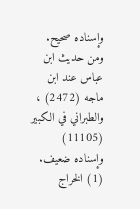وإسناده صحيح.
ومن حديث ابن عباس عند ابن ماجه (2472) ، والطبراني في الكبير (11105) وإسناده ضعيف.
(1) الخراج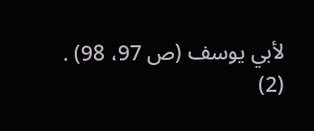لأبي يوسف (ص 97، 98) .
(2)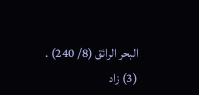البحر الرائق (8/ 240) .
(3) زاد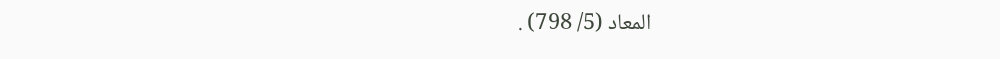المعاد (5/ 798) .